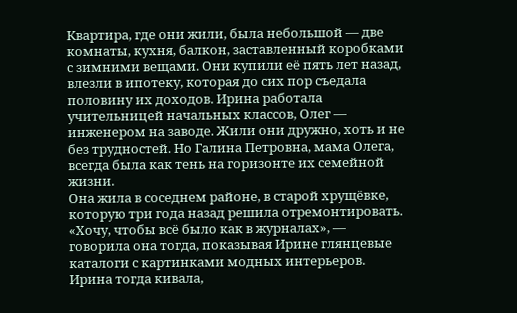Квартира, где они жили, была небольшой — две комнаты, кухня, балкон, заставленный коробками с зимними вещами. Они купили её пять лет назад, влезли в ипотеку, которая до сих пор съедала половину их доходов. Ирина работала учительницей начальных классов, Олег — инженером на заводе. Жили они дружно, хоть и не без трудностей. Но Галина Петровна, мама Олега, всегда была как тень на горизонте их семейной жизни.
Она жила в соседнем районе, в старой хрущёвке, которую три года назад решила отремонтировать. «Хочу, чтобы всё было как в журналах», — говорила она тогда, показывая Ирине глянцевые каталоги с картинками модных интерьеров. Ирина тогда кивала,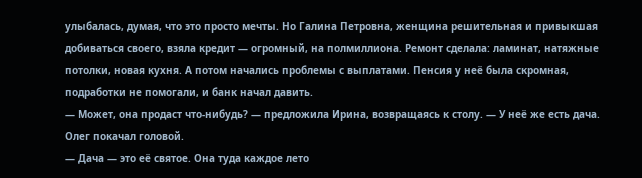улыбалась, думая, что это просто мечты. Но Галина Петровна, женщина решительная и привыкшая добиваться своего, взяла кредит — огромный, на полмиллиона. Ремонт сделала: ламинат, натяжные потолки, новая кухня. А потом начались проблемы с выплатами. Пенсия у неё была скромная, подработки не помогали, и банк начал давить.
— Может, она продаст что-нибудь? — предложила Ирина, возвращаясь к столу. — У неё же есть дача.
Олег покачал головой.
— Дача — это её святое. Она туда каждое лето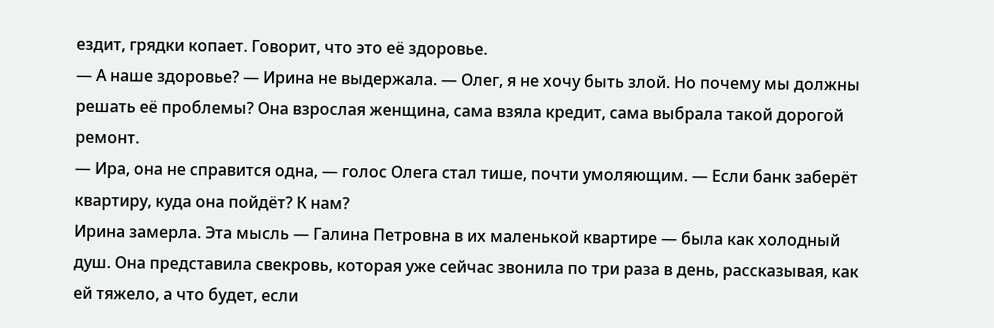ездит, грядки копает. Говорит, что это её здоровье.
— А наше здоровье? — Ирина не выдержала. — Олег, я не хочу быть злой. Но почему мы должны решать её проблемы? Она взрослая женщина, сама взяла кредит, сама выбрала такой дорогой ремонт.
— Ира, она не справится одна, — голос Олега стал тише, почти умоляющим. — Если банк заберёт квартиру, куда она пойдёт? К нам?
Ирина замерла. Эта мысль — Галина Петровна в их маленькой квартире — была как холодный душ. Она представила свекровь, которая уже сейчас звонила по три раза в день, рассказывая, как ей тяжело, а что будет, если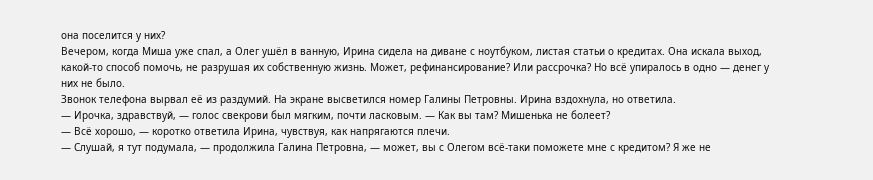она поселится у них?
Вечером, когда Миша уже спал, а Олег ушёл в ванную, Ирина сидела на диване с ноутбуком, листая статьи о кредитах. Она искала выход, какой-то способ помочь, не разрушая их собственную жизнь. Может, рефинансирование? Или рассрочка? Но всё упиралось в одно — денег у них не было.
Звонок телефона вырвал её из раздумий. На экране высветился номер Галины Петровны. Ирина вздохнула, но ответила.
— Ирочка, здравствуй, — голос свекрови был мягким, почти ласковым. — Как вы там? Мишенька не болеет?
— Всё хорошо, — коротко ответила Ирина, чувствуя, как напрягаются плечи.
— Слушай, я тут подумала, — продолжила Галина Петровна, — может, вы с Олегом всё-таки поможете мне с кредитом? Я же не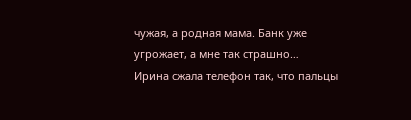чужая, а родная мама. Банк уже угрожает, а мне так страшно…
Ирина сжала телефон так, что пальцы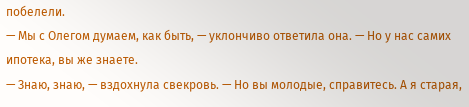побелели.
— Мы с Олегом думаем, как быть, — уклончиво ответила она. — Но у нас самих ипотека, вы же знаете.
— Знаю, знаю, — вздохнула свекровь. — Но вы молодые, справитесь. А я старая,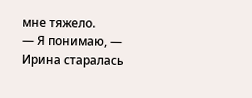мне тяжело.
— Я понимаю, — Ирина старалась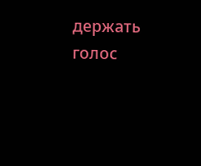держать голос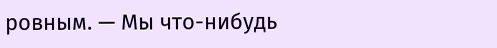ровным. — Мы что-нибудь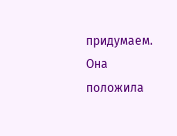придумаем.
Она положила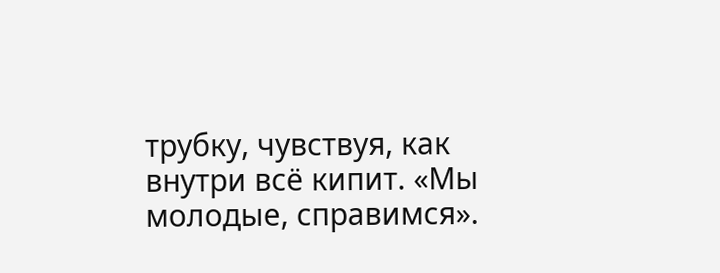трубку, чувствуя, как внутри всё кипит. «Мы молодые, справимся».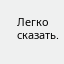Легко сказать.